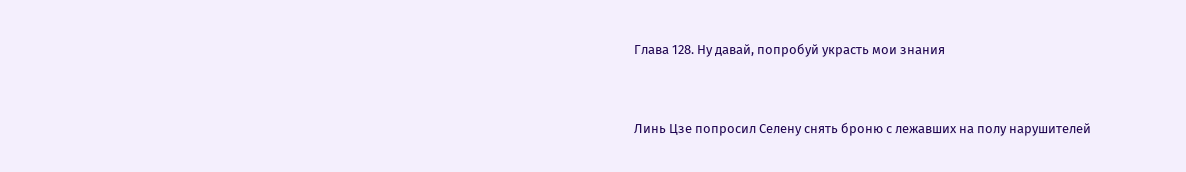Глава 128. Ну давай, попробуй украсть мои знания



Линь Цзе попросил Селену снять броню с лежавших на полу нарушителей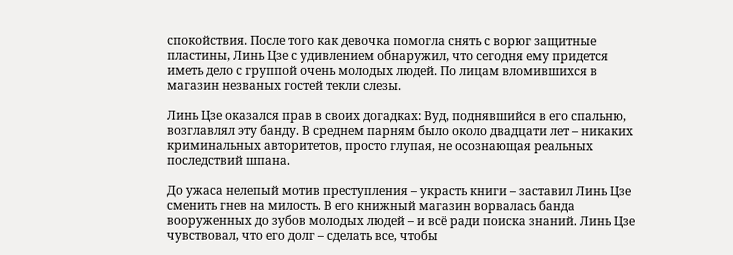спокойствия. После того как девочка помогла снять с ворюг защитные пластины, Линь Цзе с удивлением обнаружил, что сегодня ему придется иметь дело с группой очень молодых людей. По лицам вломившихся в магазин незваных гостей текли слезы.

Линь Цзе оказался прав в своих догадках: Вуд, поднявшийся в его спальню, возглавлял эту банду. В среднем парням было около двадцати лет – никаких криминальных авторитетов, просто глупая, не осознающая реальных последствий шпана.

До ужаса нелепый мотив преступления – украсть книги – заставил Линь Цзе сменить гнев на милость. В его книжный магазин ворвалась банда вооруженных до зубов молодых людей – и всё ради поиска знаний. Линь Цзе чувствовал, что его долг – сделать все, чтобы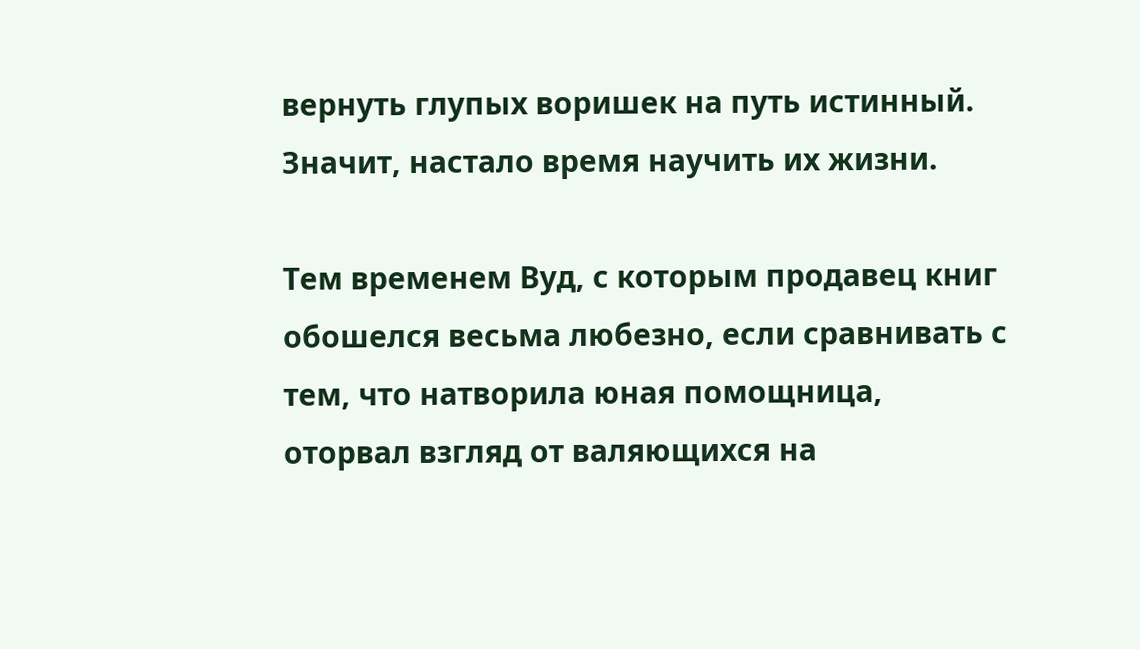вернуть глупых воришек на путь истинный. Значит, настало время научить их жизни.

Тем временем Вуд, с которым продавец книг обошелся весьма любезно, если сравнивать с тем, что натворила юная помощница, оторвал взгляд от валяющихся на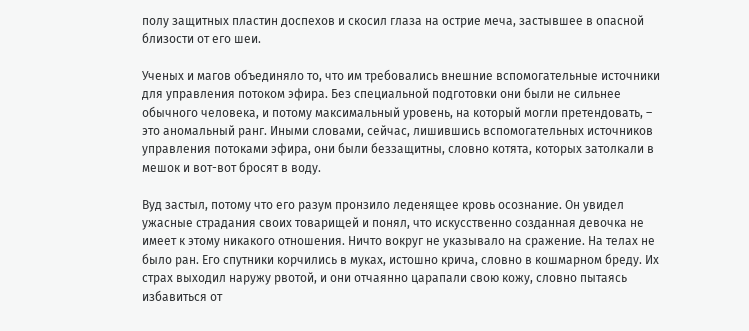полу защитных пластин доспехов и скосил глаза на острие меча, застывшее в опасной близости от его шеи.

Ученых и магов объединяло то, что им требовались внешние вспомогательные источники для управления потоком эфира. Без специальной подготовки они были не сильнее обычного человека, и потому максимальный уровень, на который могли претендовать, – это аномальный ранг. Иными словами, сейчас, лишившись вспомогательных источников управления потоками эфира, они были беззащитны, словно котята, которых затолкали в мешок и вот-вот бросят в воду.

Вуд застыл, потому что его разум пронзило леденящее кровь осознание. Он увидел ужасные страдания своих товарищей и понял, что искусственно созданная девочка не имеет к этому никакого отношения. Ничто вокруг не указывало на сражение. На телах не было ран. Его спутники корчились в муках, истошно крича, словно в кошмарном бреду. Их страх выходил наружу рвотой, и они отчаянно царапали свою кожу, словно пытаясь избавиться от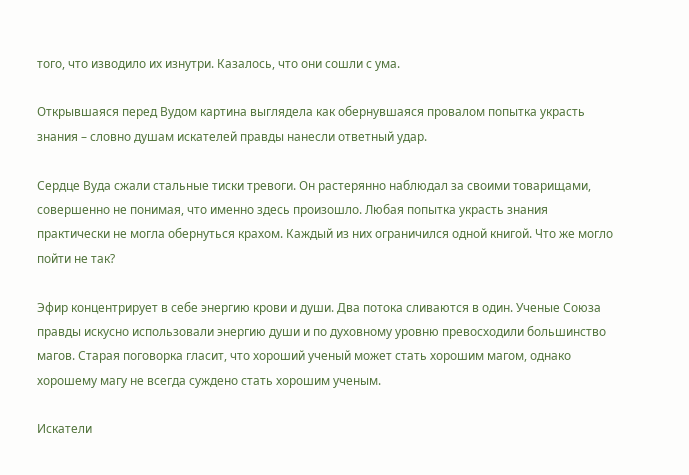того, что изводило их изнутри. Казалось, что они сошли с ума.

Открывшаяся перед Вудом картина выглядела как обернувшаяся провалом попытка украсть знания – словно душам искателей правды нанесли ответный удар.

Сердце Вуда сжали стальные тиски тревоги. Он растерянно наблюдал за своими товарищами, совершенно не понимая, что именно здесь произошло. Любая попытка украсть знания практически не могла обернуться крахом. Каждый из них ограничился одной книгой. Что же могло пойти не так?

Эфир концентрирует в себе энергию крови и души. Два потока сливаются в один. Ученые Союза правды искусно использовали энергию души и по духовному уровню превосходили большинство магов. Старая поговорка гласит, что хороший ученый может стать хорошим магом, однако хорошему магу не всегда суждено стать хорошим ученым.

Искатели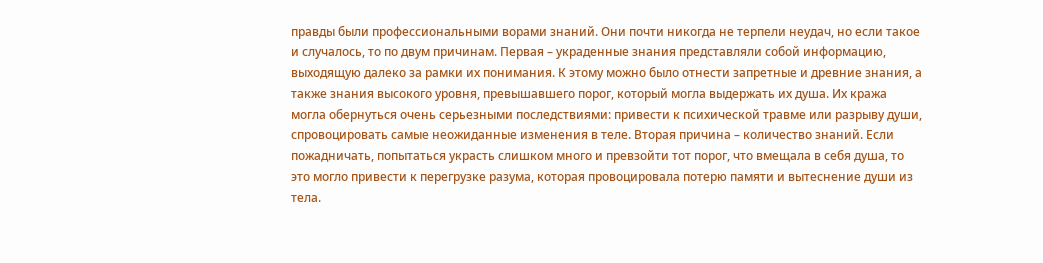правды были профессиональными ворами знаний. Они почти никогда не терпели неудач, но если такое и случалось, то по двум причинам. Первая – украденные знания представляли собой информацию, выходящую далеко за рамки их понимания. К этому можно было отнести запретные и древние знания, а также знания высокого уровня, превышавшего порог, который могла выдержать их душа. Их кража могла обернуться очень серьезными последствиями: привести к психической травме или разрыву души, спровоцировать самые неожиданные изменения в теле. Вторая причина – количество знаний. Если пожадничать, попытаться украсть слишком много и превзойти тот порог, что вмещала в себя душа, то это могло привести к перегрузке разума, которая провоцировала потерю памяти и вытеснение души из тела.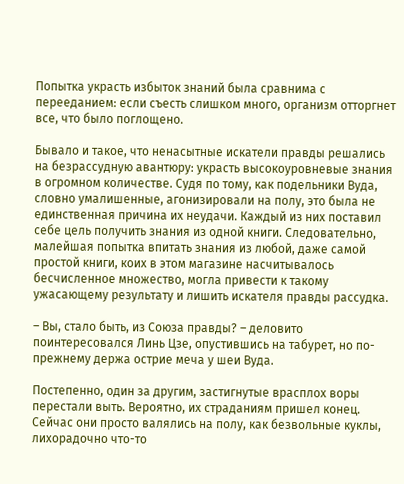Попытка украсть избыток знаний была сравнима с перееданием: если съесть слишком много, организм отторгнет все, что было поглощено.

Бывало и такое, что ненасытные искатели правды решались на безрассудную авантюру: украсть высокоуровневые знания в огромном количестве. Судя по тому, как подельники Вуда, словно умалишенные, агонизировали на полу, это была не единственная причина их неудачи. Каждый из них поставил себе цель получить знания из одной книги. Следовательно, малейшая попытка впитать знания из любой, даже самой простой книги, коих в этом магазине насчитывалось бесчисленное множество, могла привести к такому ужасающему результату и лишить искателя правды рассудка.

– Вы, стало быть, из Союза правды? – деловито поинтересовался Линь Цзе, опустившись на табурет, но по-прежнему держа острие меча у шеи Вуда.

Постепенно, один за другим, застигнутые врасплох воры перестали выть. Вероятно, их страданиям пришел конец. Сейчас они просто валялись на полу, как безвольные куклы, лихорадочно что-то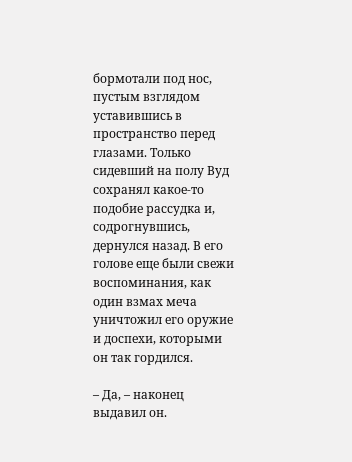бормотали под нос, пустым взглядом уставившись в пространство перед глазами. Только сидевший на полу Вуд сохранял какое-то подобие рассудка и, содрогнувшись, дернулся назад. В его голове еще были свежи воспоминания, как один взмах меча уничтожил его оружие и доспехи, которыми он так гордился.

– Да, – наконец выдавил он.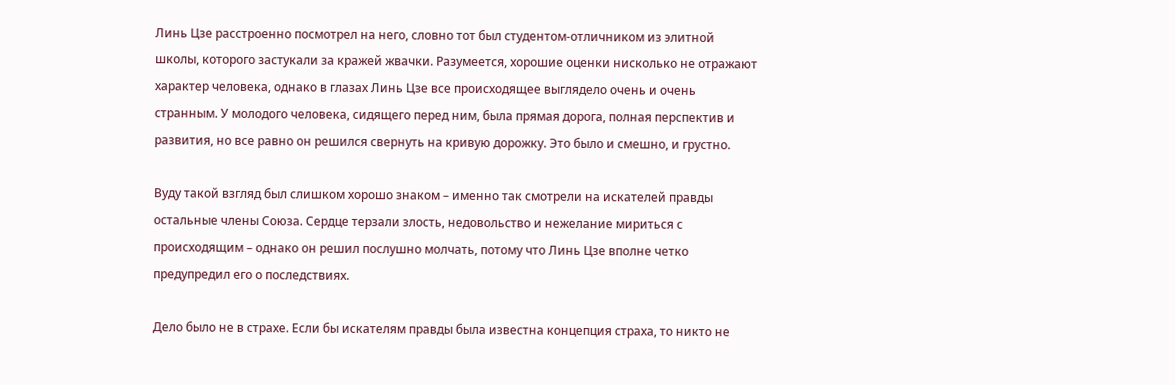Линь Цзе расстроенно посмотрел на него, словно тот был студентом-отличником из элитной школы, которого застукали за кражей жвачки. Разумеется, хорошие оценки нисколько не отражают характер человека, однако в глазах Линь Цзе все происходящее выглядело очень и очень странным. У молодого человека, сидящего перед ним, была прямая дорога, полная перспектив и развития, но все равно он решился свернуть на кривую дорожку. Это было и смешно, и грустно.

Вуду такой взгляд был слишком хорошо знаком – именно так смотрели на искателей правды остальные члены Союза. Сердце терзали злость, недовольство и нежелание мириться с происходящим – однако он решил послушно молчать, потому что Линь Цзе вполне четко предупредил его о последствиях.

Дело было не в страхе. Если бы искателям правды была известна концепция страха, то никто не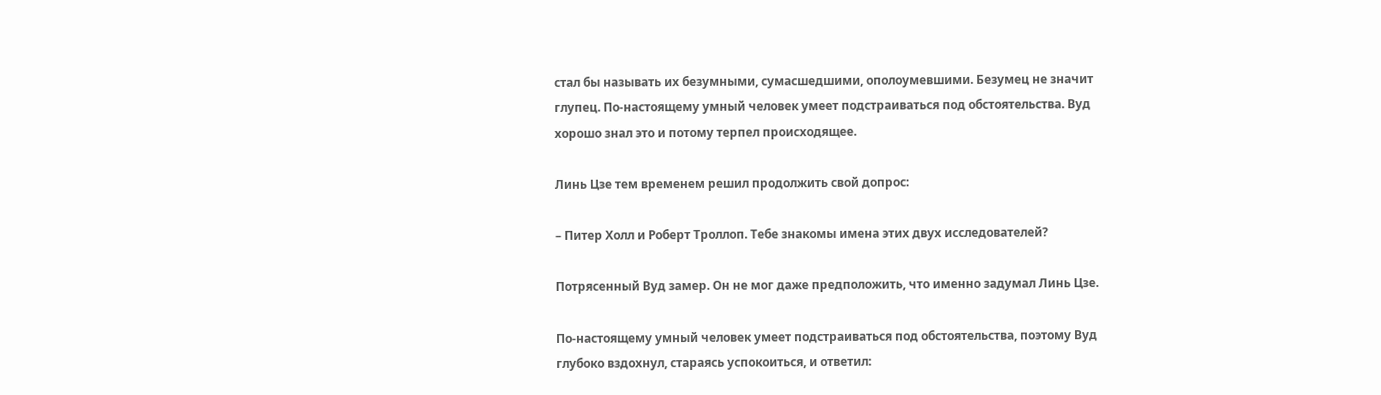стал бы называть их безумными, сумасшедшими, ополоумевшими. Безумец не значит глупец. По-настоящему умный человек умеет подстраиваться под обстоятельства. Вуд хорошо знал это и потому терпел происходящее.

Линь Цзе тем временем решил продолжить свой допрос:

– Питер Холл и Роберт Троллоп. Тебе знакомы имена этих двух исследователей?

Потрясенный Вуд замер. Он не мог даже предположить, что именно задумал Линь Цзе.

По-настоящему умный человек умеет подстраиваться под обстоятельства, поэтому Вуд глубоко вздохнул, стараясь успокоиться, и ответил: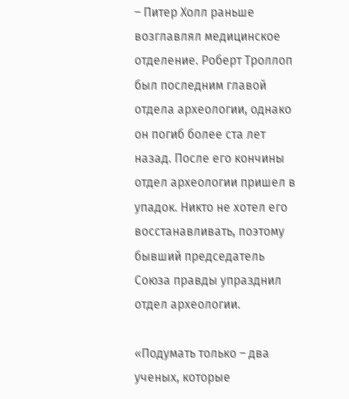– Питер Холл раньше возглавлял медицинское отделение. Роберт Троллоп был последним главой отдела археологии, однако он погиб более ста лет назад. После его кончины отдел археологии пришел в упадок. Никто не хотел его восстанавливать, поэтому бывший председатель Союза правды упразднил отдел археологии.

«Подумать только – два ученых, которые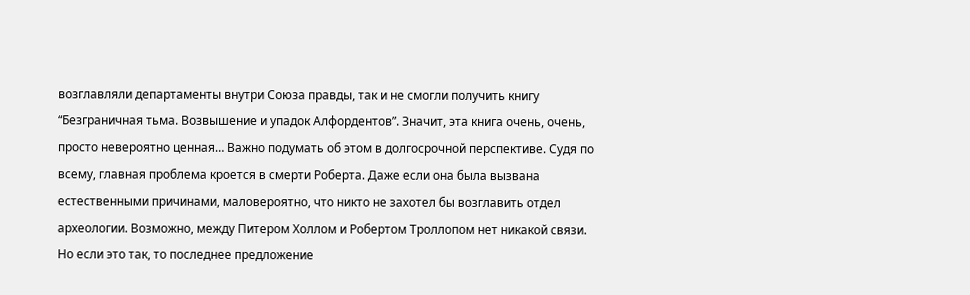возглавляли департаменты внутри Союза правды, так и не смогли получить книгу “Безграничная тьма. Возвышение и упадок Алфордентов”. Значит, эта книга очень, очень, просто невероятно ценная… Важно подумать об этом в долгосрочной перспективе. Судя по всему, главная проблема кроется в смерти Роберта. Даже если она была вызвана естественными причинами, маловероятно, что никто не захотел бы возглавить отдел археологии. Возможно, между Питером Холлом и Робертом Троллопом нет никакой связи. Но если это так, то последнее предложение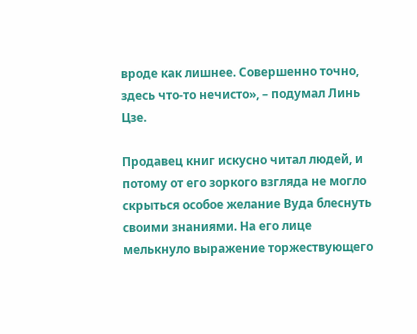вроде как лишнее. Совершенно точно, здесь что-то нечисто», – подумал Линь Цзе.

Продавец книг искусно читал людей, и потому от его зоркого взгляда не могло скрыться особое желание Вуда блеснуть своими знаниями. На его лице мелькнуло выражение торжествующего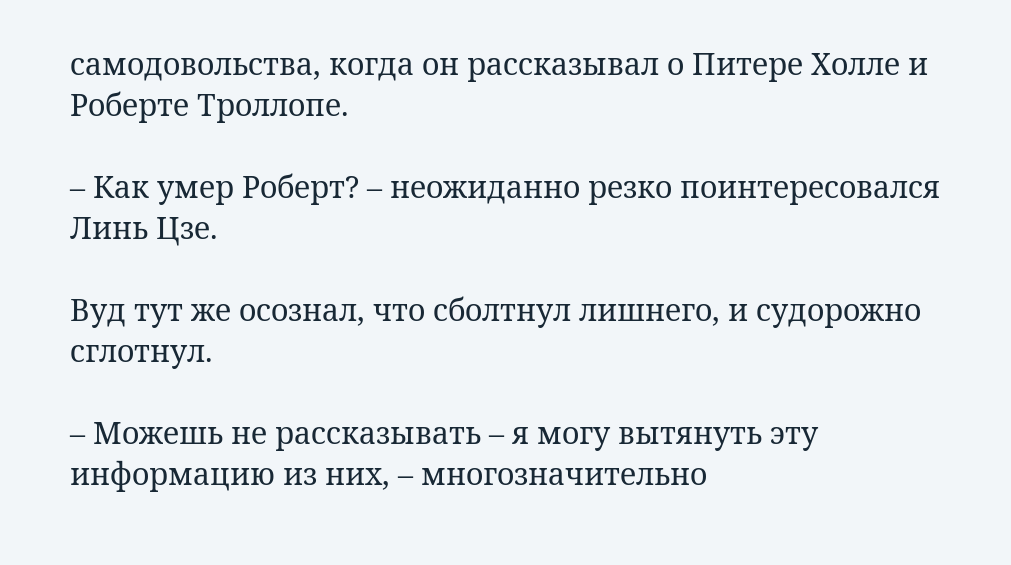самодовольства, когда он рассказывал о Питере Холле и Роберте Троллопе.

– Как умер Роберт? – неожиданно резко поинтересовался Линь Цзе.

Вуд тут же осознал, что сболтнул лишнего, и судорожно сглотнул.

– Можешь не рассказывать – я могу вытянуть эту информацию из них, – многозначительно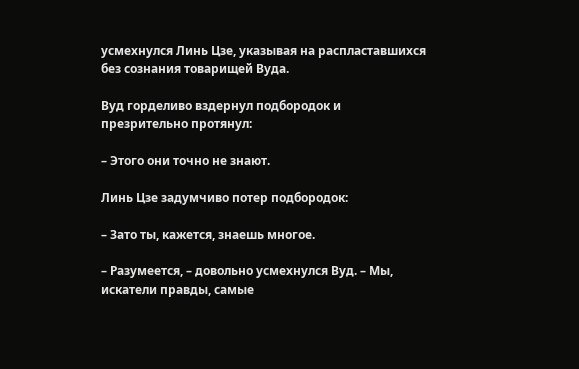усмехнулся Линь Цзе, указывая на распластавшихся без сознания товарищей Вуда.

Вуд горделиво вздернул подбородок и презрительно протянул:

– Этого они точно не знают.

Линь Цзе задумчиво потер подбородок:

– Зато ты, кажется, знаешь многое.

– Разумеется, – довольно усмехнулся Вуд. – Мы, искатели правды, самые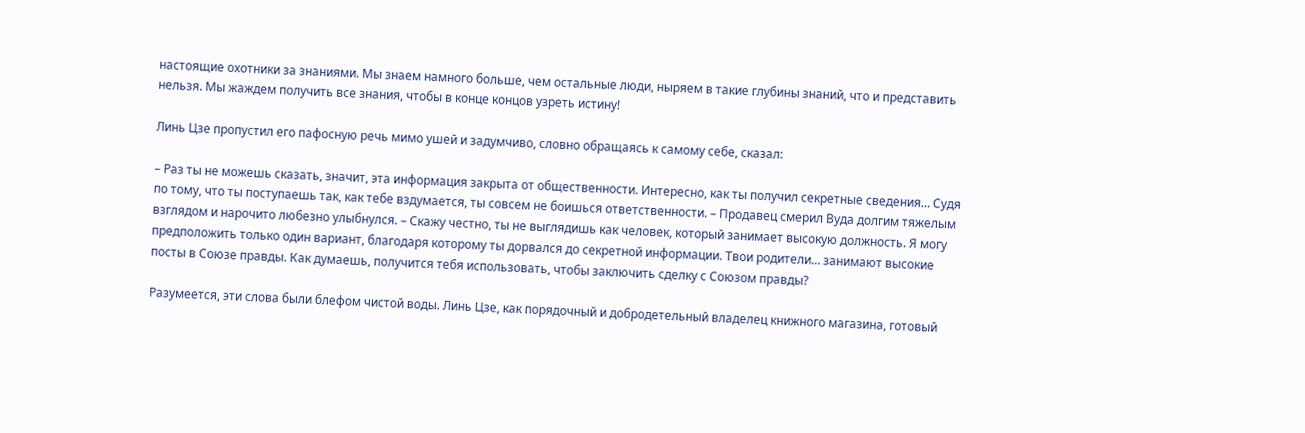настоящие охотники за знаниями. Мы знаем намного больше, чем остальные люди, ныряем в такие глубины знаний, что и представить нельзя. Мы жаждем получить все знания, чтобы в конце концов узреть истину!

Линь Цзе пропустил его пафосную речь мимо ушей и задумчиво, словно обращаясь к самому себе, сказал:

– Раз ты не можешь сказать, значит, эта информация закрыта от общественности. Интересно, как ты получил секретные сведения… Судя по тому, что ты поступаешь так, как тебе вздумается, ты совсем не боишься ответственности. – Продавец смерил Вуда долгим тяжелым взглядом и нарочито любезно улыбнулся. – Скажу честно, ты не выглядишь как человек, который занимает высокую должность. Я могу предположить только один вариант, благодаря которому ты дорвался до секретной информации. Твои родители… занимают высокие посты в Союзе правды. Как думаешь, получится тебя использовать, чтобы заключить сделку с Союзом правды?

Разумеется, эти слова были блефом чистой воды. Линь Цзе, как порядочный и добродетельный владелец книжного магазина, готовый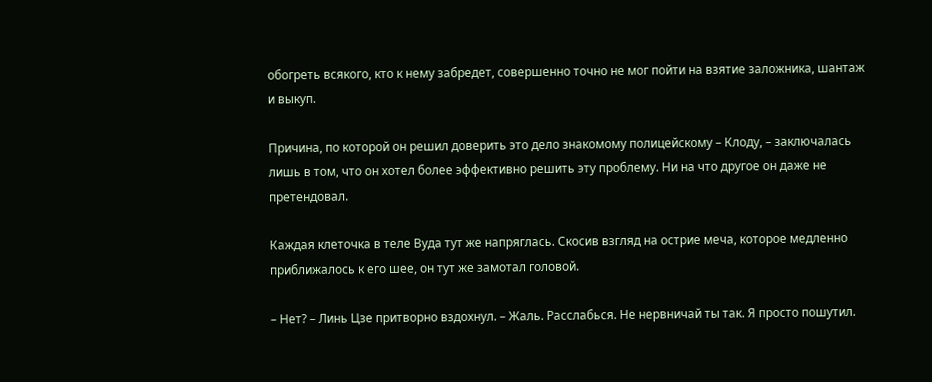обогреть всякого, кто к нему забредет, совершенно точно не мог пойти на взятие заложника, шантаж и выкуп.

Причина, по которой он решил доверить это дело знакомому полицейскому – Клоду, – заключалась лишь в том, что он хотел более эффективно решить эту проблему. Ни на что другое он даже не претендовал.

Каждая клеточка в теле Вуда тут же напряглась. Скосив взгляд на острие меча, которое медленно приближалось к его шее, он тут же замотал головой.

– Нет? – Линь Цзе притворно вздохнул. – Жаль. Расслабься. Не нервничай ты так. Я просто пошутил.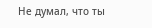Не думал, что ты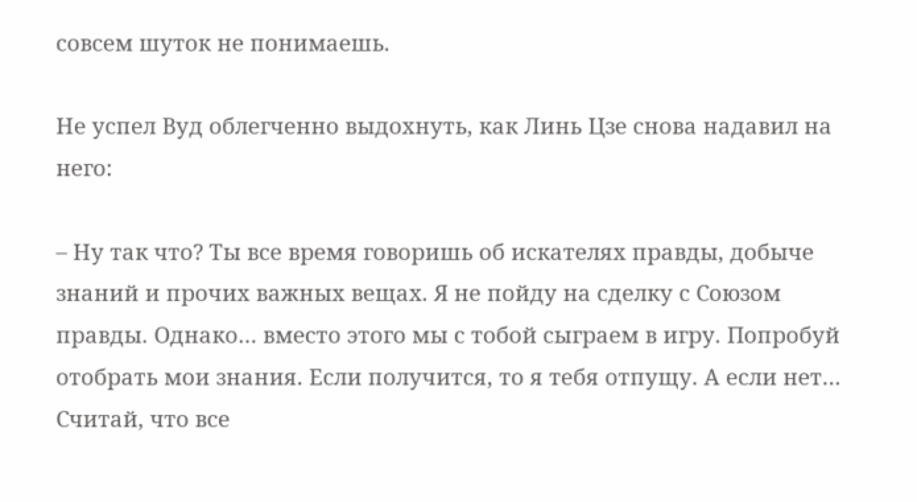совсем шуток не понимаешь.

Не успел Вуд облегченно выдохнуть, как Линь Цзе снова надавил на него:

– Ну так что? Ты все время говоришь об искателях правды, добыче знаний и прочих важных вещах. Я не пойду на сделку с Союзом правды. Однако… вместо этого мы с тобой сыграем в игру. Попробуй отобрать мои знания. Если получится, то я тебя отпущу. А если нет… Считай, что все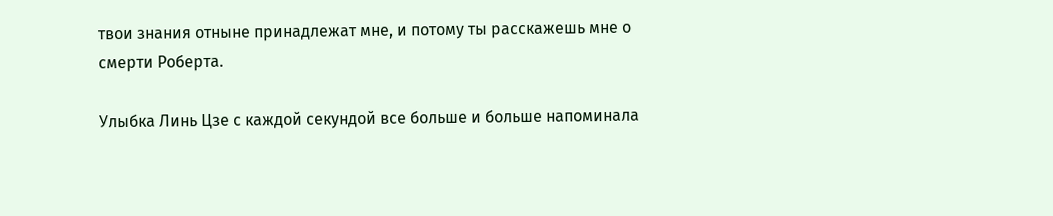твои знания отныне принадлежат мне, и потому ты расскажешь мне о смерти Роберта.

Улыбка Линь Цзе с каждой секундой все больше и больше напоминала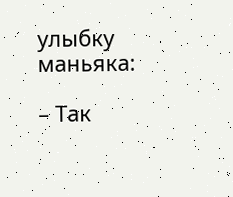улыбку маньяка:

– Так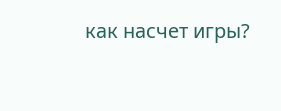как насчет игры?